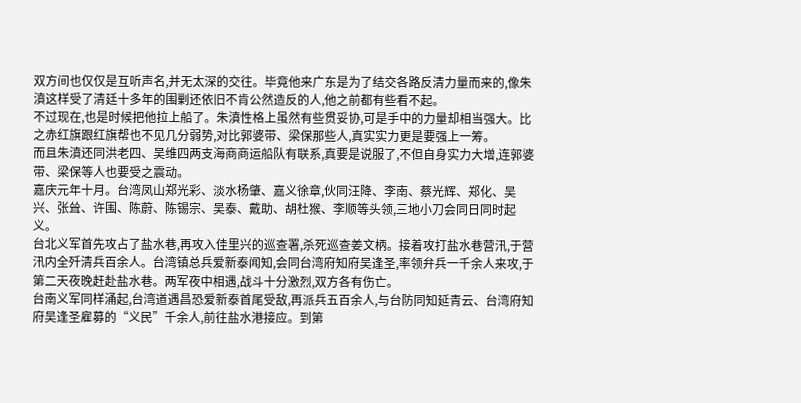双方间也仅仅是互听声名,并无太深的交往。毕竟他来广东是为了结交各路反清力量而来的,像朱濆这样受了清廷十多年的围剿还依旧不肯公然造反的人,他之前都有些看不起。
不过现在,也是时候把他拉上船了。朱濆性格上虽然有些贯妥协,可是手中的力量却相当强大。比之赤红旗跟红旗帮也不见几分弱势,对比郭婆带、梁保那些人,真实实力更是要强上一筹。
而且朱濆还同洪老四、吴维四两支海商商运船队有联系,真要是说服了,不但自身实力大增,连郭婆带、梁保等人也要受之震动。
嘉庆元年十月。台湾凤山郑光彩、淡水杨肇、嘉义徐章,伙同汪降、李南、蔡光辉、郑化、吴兴、张耸、许围、陈蔚、陈锡宗、吴泰、戴助、胡杜猴、李顺等头领,三地小刀会同日同时起义。
台北义军首先攻占了盐水巷,再攻入佳里兴的巡查署,杀死巡查姜文柄。接着攻打盐水巷营汛,于营汛内全歼清兵百余人。台湾镇总兵爱新泰闻知,会同台湾府知府吴逢圣,率领弁兵一千余人来攻,于第二天夜晚赶赴盐水巷。两军夜中相遇,战斗十分激烈,双方各有伤亡。
台南义军同样涌起,台湾道遇昌恐爱新泰首尾受敌,再派兵五百余人,与台防同知延青云、台湾府知府吴逢圣雇募的“义民”千余人,前往盐水港接应。到第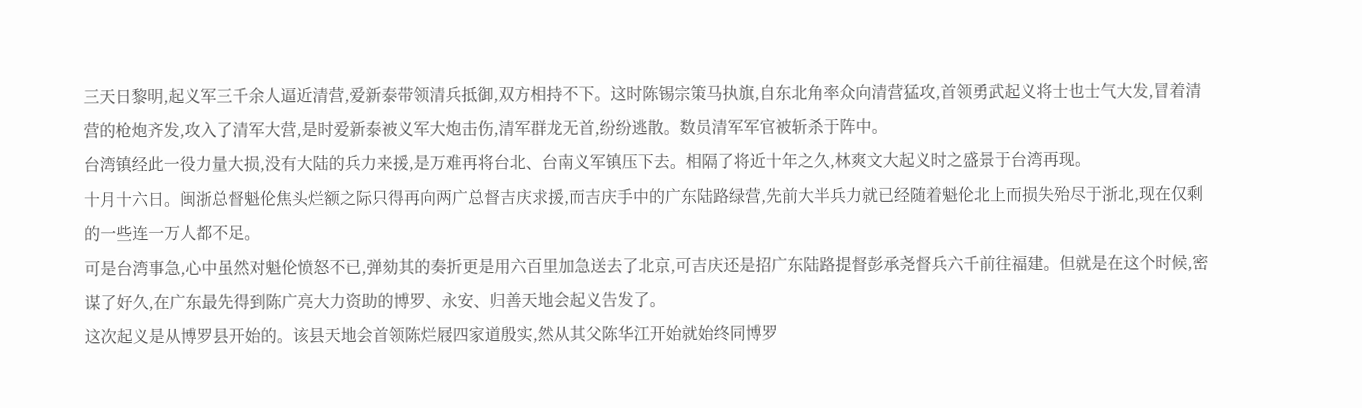三天日黎明,起义军三千余人逼近清营,爱新泰带领清兵抵御,双方相持不下。这时陈锡宗策马执旗,自东北角率众向清营猛攻,首领勇武起义将士也士气大发,冒着清营的枪炮齐发,攻入了清军大营,是时爱新泰被义军大炮击伤,清军群龙无首,纷纷逃散。数员清军军官被斩杀于阵中。
台湾镇经此一役力量大损,没有大陆的兵力来援,是万难再将台北、台南义军镇压下去。相隔了将近十年之久,林爽文大起义时之盛景于台湾再现。
十月十六日。闽浙总督魁伦焦头烂额之际只得再向两广总督吉庆求援,而吉庆手中的广东陆路绿营,先前大半兵力就已经随着魁伦北上而损失殆尽于浙北,现在仅剩的一些连一万人都不足。
可是台湾事急,心中虽然对魁伦愤怒不已,弹劾其的奏折更是用六百里加急送去了北京,可吉庆还是招广东陆路提督彭承尧督兵六千前往福建。但就是在这个时候,密谋了好久,在广东最先得到陈广亮大力资助的博罗、永安、归善天地会起义告发了。
这次起义是从博罗县开始的。该县天地会首领陈烂屐四家道殷实,然从其父陈华江开始就始终同博罗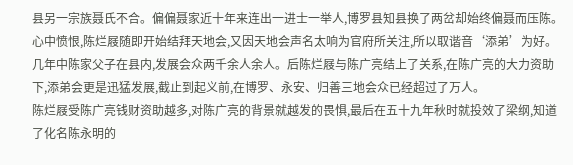县另一宗族聂氏不合。偏偏聂家近十年来连出一进士一举人,博罗县知县换了两岔却始终偏聂而压陈。
心中愤恨,陈烂屐随即开始结拜天地会,又因天地会声名太响为官府所关注,所以取谐音‘添弟’为好。几年中陈家父子在县内,发展会众两千余人余人。后陈烂屐与陈广亮结上了关系,在陈广亮的大力资助下,添弟会更是迅猛发展,截止到起义前,在博罗、永安、归善三地会众已经超过了万人。
陈烂屐受陈广亮钱财资助越多,对陈广亮的背景就越发的畏惧,最后在五十九年秋时就投效了梁纲,知道了化名陈永明的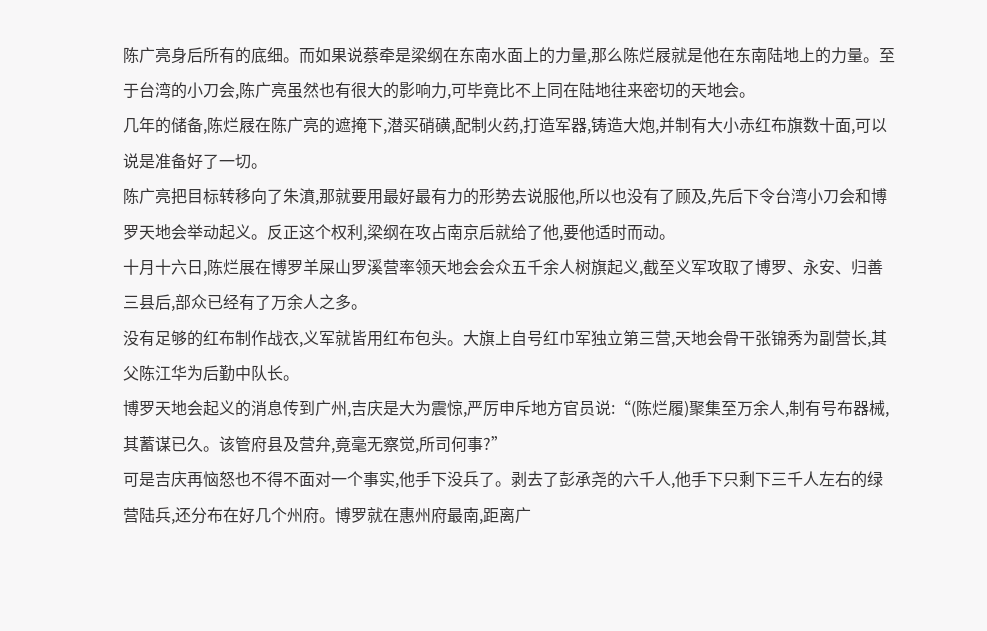陈广亮身后所有的底细。而如果说蔡牵是梁纲在东南水面上的力量,那么陈烂屐就是他在东南陆地上的力量。至于台湾的小刀会,陈广亮虽然也有很大的影响力,可毕竟比不上同在陆地往来密切的天地会。
几年的储备,陈烂屐在陈广亮的遮掩下,潜买硝磺,配制火药,打造军器,铸造大炮,并制有大小赤红布旗数十面,可以说是准备好了一切。
陈广亮把目标转移向了朱濆,那就要用最好最有力的形势去说服他,所以也没有了顾及,先后下令台湾小刀会和博罗天地会举动起义。反正这个权利,梁纲在攻占南京后就给了他,要他适时而动。
十月十六日,陈烂展在博罗羊屎山罗溪营率领天地会会众五千余人树旗起义,截至义军攻取了博罗、永安、归善三县后,部众已经有了万余人之多。
没有足够的红布制作战衣,义军就皆用红布包头。大旗上自号红巾军独立第三营,天地会骨干张锦秀为副营长,其父陈江华为后勤中队长。
博罗天地会起义的消息传到广州,吉庆是大为震惊,严厉申斥地方官员说:“(陈烂履)聚集至万余人,制有号布器械,其蓄谋已久。该管府县及营弁,竟毫无察觉,所司何事?”
可是吉庆再恼怒也不得不面对一个事实,他手下没兵了。剥去了彭承尧的六千人,他手下只剩下三千人左右的绿营陆兵,还分布在好几个州府。博罗就在惠州府最南,距离广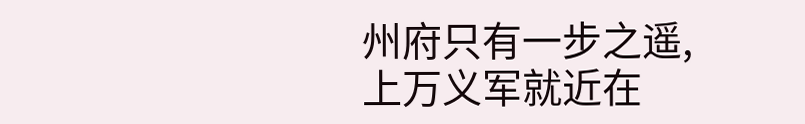州府只有一步之遥,上万义军就近在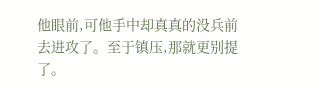他眼前,可他手中却真真的没兵前去进攻了。至于镇压,那就更别提了。